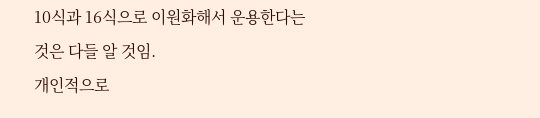10식과 16식으로 이원화해서 운용한다는 것은 다들 알 것임.
개인적으로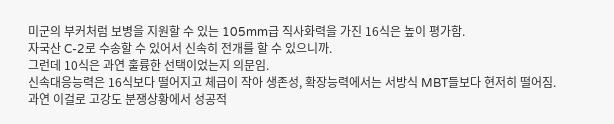미군의 부커처럼 보병을 지원할 수 있는 105mm급 직사화력을 가진 16식은 높이 평가함.
자국산 C-2로 수송할 수 있어서 신속히 전개를 할 수 있으니까.
그런데 10식은 과연 훌륭한 선택이었는지 의문임.
신속대응능력은 16식보다 떨어지고 체급이 작아 생존성, 확장능력에서는 서방식 MBT들보다 현저히 떨어짐.
과연 이걸로 고강도 분쟁상황에서 성공적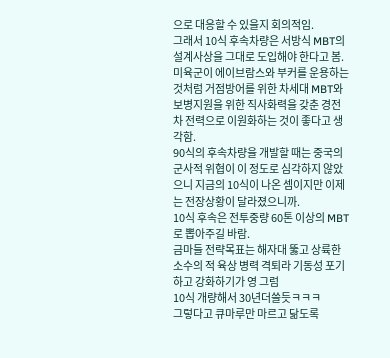으로 대응할 수 있을지 회의적임.
그래서 10식 후속차량은 서방식 MBT의 설계사상을 그대로 도입해야 한다고 봄.
미육군이 에이브람스와 부커를 운용하는 것처럼 거점방어를 위한 차세대 MBT와 보병지원을 위한 직사화력을 갖춘 경전차 전력으로 이원화하는 것이 좋다고 생각함.
90식의 후속차량을 개발할 때는 중국의 군사적 위협이 이 정도로 심각하지 않았으니 지금의 10식이 나온 셈이지만 이제는 전장상황이 달라졌으니까.
10식 후속은 전투중량 60톤 이상의 MBT로 뽑아주길 바람.
금마들 전략목표는 해자대 뚫고 상륙한 소수의 적 육상 병력 격퇴라 기동성 포기하고 강화하기가 영 그럼
10식 개량해서 30년더쓸듯ㅋㅋㅋ
그렇다고 큐마루만 마르고 닮도록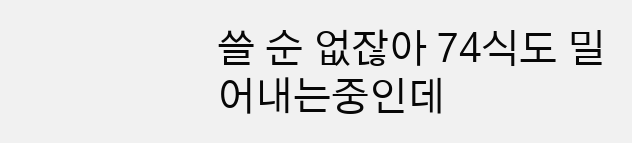쓸 순 없잖아 74식도 밀어내는중인데